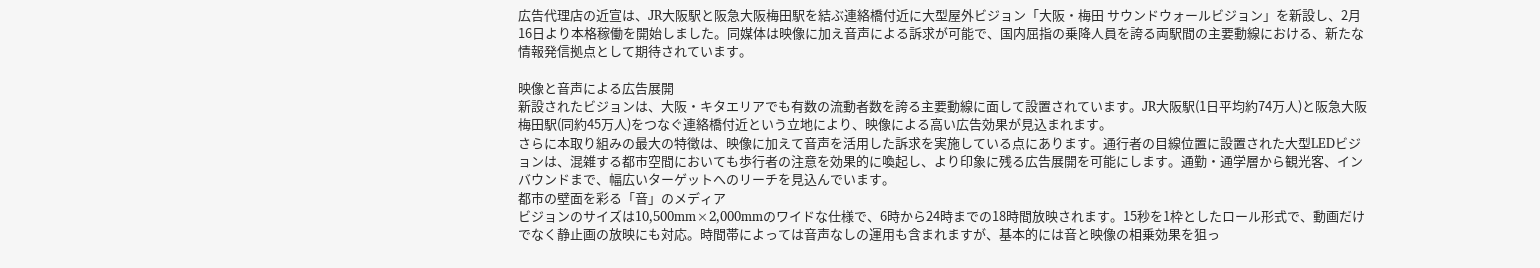広告代理店の近宣は、JR大阪駅と阪急大阪梅田駅を結ぶ連絡橋付近に大型屋外ビジョン「大阪・梅田 サウンドウォールビジョン」を新設し、2月16日より本格稼働を開始しました。同媒体は映像に加え音声による訴求が可能で、国内屈指の乗降人員を誇る両駅間の主要動線における、新たな情報発信拠点として期待されています。

映像と音声による広告展開
新設されたビジョンは、大阪・キタエリアでも有数の流動者数を誇る主要動線に面して設置されています。JR大阪駅(1日平均約74万人)と阪急大阪梅田駅(同約45万人)をつなぐ連絡橋付近という立地により、映像による高い広告効果が見込まれます。
さらに本取り組みの最大の特徴は、映像に加えて音声を活用した訴求を実施している点にあります。通行者の目線位置に設置された大型LEDビジョンは、混雑する都市空間においても歩行者の注意を効果的に喚起し、より印象に残る広告展開を可能にします。通勤・通学層から観光客、インバウンドまで、幅広いターゲットへのリーチを見込んでいます。
都市の壁面を彩る「音」のメディア
ビジョンのサイズは10,500mm×2,000mmのワイドな仕様で、6時から24時までの18時間放映されます。15秒を1枠としたロール形式で、動画だけでなく静止画の放映にも対応。時間帯によっては音声なしの運用も含まれますが、基本的には音と映像の相乗効果を狙っ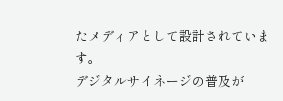たメディアとして設計されています。
デジタルサイネージの普及が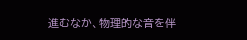進むなか、物理的な音を伴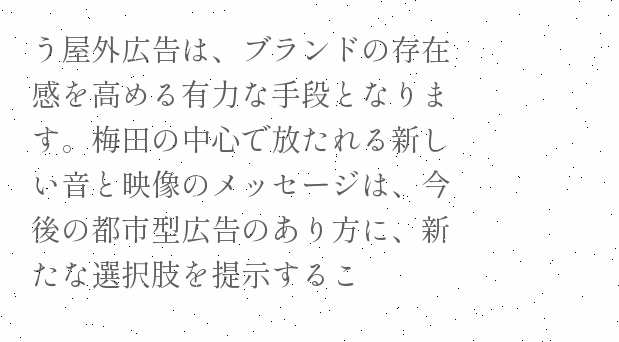う屋外広告は、ブランドの存在感を高める有力な手段となります。梅田の中心で放たれる新しい音と映像のメッセージは、今後の都市型広告のあり方に、新たな選択肢を提示するこ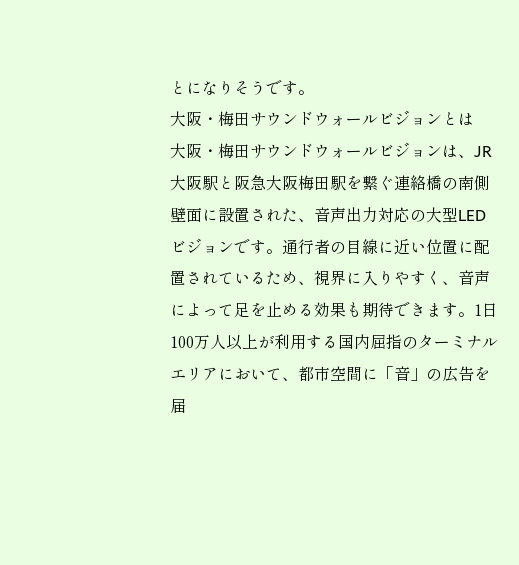とになりそうです。
大阪・梅田サウンドウォールビジョンとは
大阪・梅田サウンドウォールビジョンは、JR大阪駅と阪急大阪梅田駅を繋ぐ連絡橋の南側壁面に設置された、音声出力対応の大型LEDビジョンです。通行者の目線に近い位置に配置されているため、視界に入りやすく、音声によって足を止める効果も期待できます。1日100万人以上が利用する国内屈指のターミナルエリアにおいて、都市空間に「音」の広告を届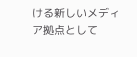ける新しいメディア拠点として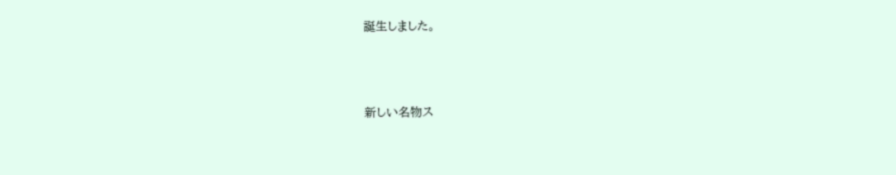誕生しました。



新しい名物ス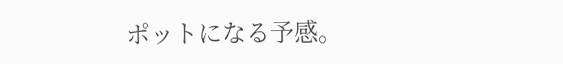ポットになる予感。